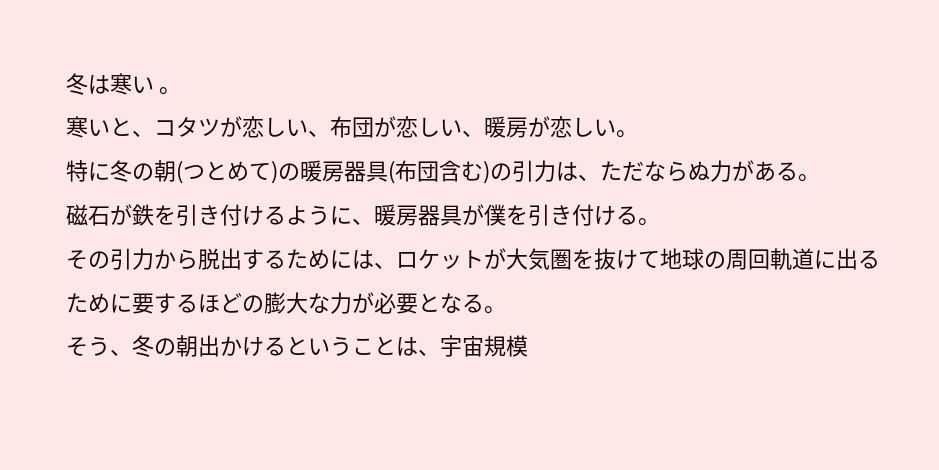冬は寒い 。
寒いと、コタツが恋しい、布団が恋しい、暖房が恋しい。
特に冬の朝(つとめて)の暖房器具(布団含む)の引力は、ただならぬ力がある。
磁石が鉄を引き付けるように、暖房器具が僕を引き付ける。
その引力から脱出するためには、ロケットが大気圏を抜けて地球の周回軌道に出るために要するほどの膨大な力が必要となる。
そう、冬の朝出かけるということは、宇宙規模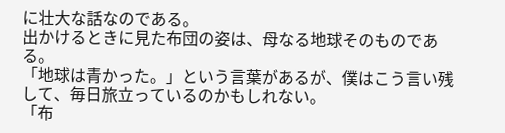に壮大な話なのである。
出かけるときに見た布団の姿は、母なる地球そのものである。
「地球は青かった。」という言葉があるが、僕はこう言い残して、毎日旅立っているのかもしれない。
「布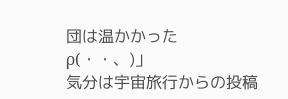団は温かかったρ(・・、)」
気分は宇宙旅行からの投稿